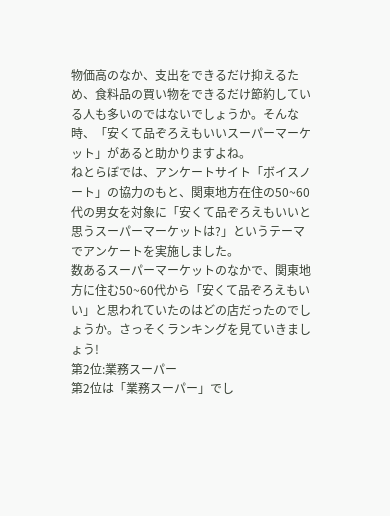物価高のなか、支出をできるだけ抑えるため、食料品の買い物をできるだけ節約している人も多いのではないでしょうか。そんな時、「安くて品ぞろえもいいスーパーマーケット」があると助かりますよね。
ねとらぼでは、アンケートサイト「ボイスノート」の協力のもと、関東地方在住の50~60代の男女を対象に「安くて品ぞろえもいいと思うスーパーマーケットは?」というテーマでアンケートを実施しました。
数あるスーパーマーケットのなかで、関東地方に住む50~60代から「安くて品ぞろえもいい」と思われていたのはどの店だったのでしょうか。さっそくランキングを見ていきましょう!
第2位:業務スーパー
第2位は「業務スーパー」でし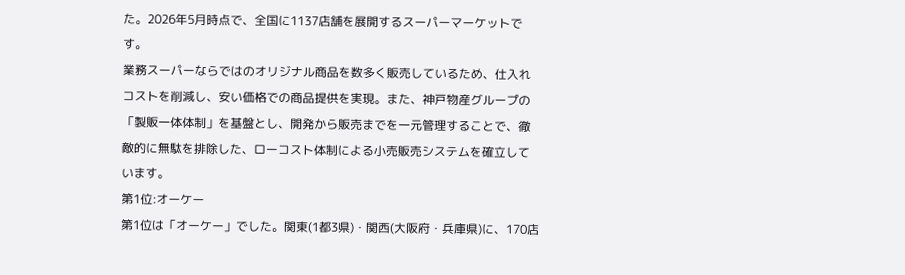た。2026年5月時点で、全国に1137店舗を展開するスーパーマーケットです。
業務スーパーならではのオリジナル商品を数多く販売しているため、仕入れコストを削減し、安い価格での商品提供を実現。また、神戸物産グループの「製販一体体制」を基盤とし、開発から販売までを一元管理することで、徹敵的に無駄を排除した、ローコスト体制による小売販売システムを確立しています。
第1位:オーケー
第1位は「オーケー」でした。関東(1都3県)・関西(大阪府・兵庫県)に、170店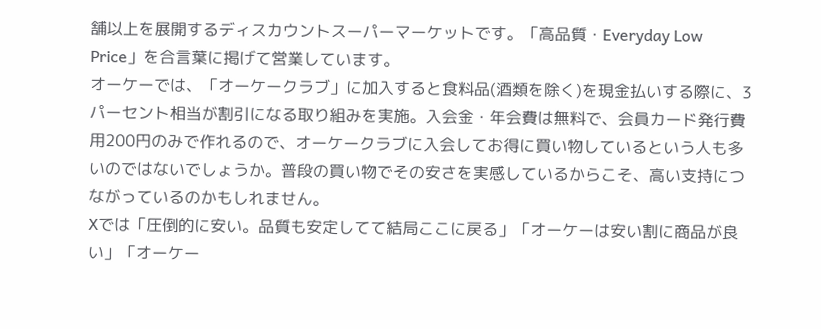舗以上を展開するディスカウントスーパーマーケットです。「高品質・Everyday Low Price」を合言葉に掲げて営業しています。
オーケーでは、「オーケークラブ」に加入すると食料品(酒類を除く)を現金払いする際に、3パーセント相当が割引になる取り組みを実施。入会金・年会費は無料で、会員カード発行費用200円のみで作れるので、オーケークラブに入会してお得に買い物しているという人も多いのではないでしょうか。普段の買い物でその安さを実感しているからこそ、高い支持につながっているのかもしれません。
Xでは「圧倒的に安い。品質も安定してて結局ここに戻る」「オーケーは安い割に商品が良い」「オーケー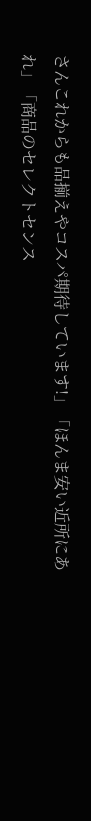さんこれからも品揃えやコスパ期待しています!」「ほんま安い近所にあれ」「商品のセレクトセンス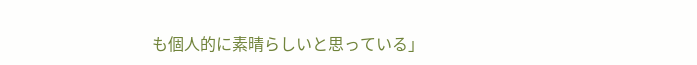も個人的に素晴らしいと思っている」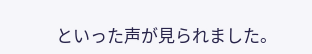といった声が見られました。